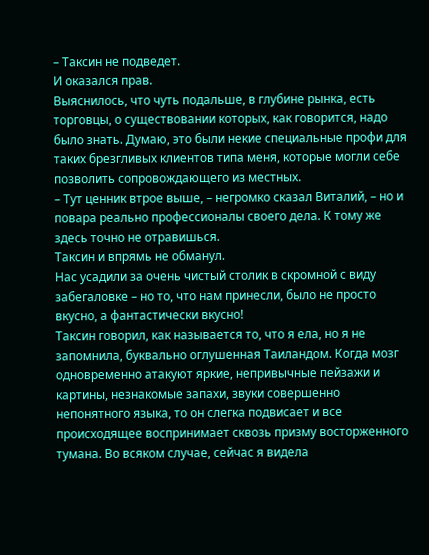– Таксин не подведет.
И оказался прав.
Выяснилось, что чуть подальше, в глубине рынка, есть торговцы, о существовании которых, как говорится, надо было знать. Думаю, это были некие специальные профи для таких брезгливых клиентов типа меня, которые могли себе позволить сопровождающего из местных.
– Тут ценник втрое выше, – негромко сказал Виталий, – но и повара реально профессионалы своего дела. К тому же здесь точно не отравишься.
Таксин и впрямь не обманул.
Нас усадили за очень чистый столик в скромной с виду забегаловке – но то, что нам принесли, было не просто вкусно, а фантастически вкусно!
Таксин говорил, как называется то, что я ела, но я не запомнила, буквально оглушенная Таиландом. Когда мозг одновременно атакуют яркие, непривычные пейзажи и картины, незнакомые запахи, звуки совершенно непонятного языка, то он слегка подвисает и все происходящее воспринимает сквозь призму восторженного тумана. Во всяком случае, сейчас я видела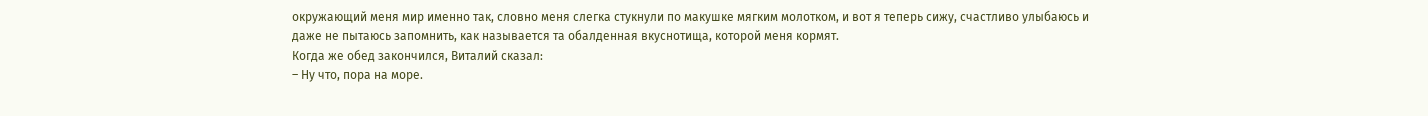окружающий меня мир именно так, словно меня слегка стукнули по макушке мягким молотком, и вот я теперь сижу, счастливо улыбаюсь и даже не пытаюсь запомнить, как называется та обалденная вкуснотища, которой меня кормят.
Когда же обед закончился, Виталий сказал:
– Ну что, пора на море.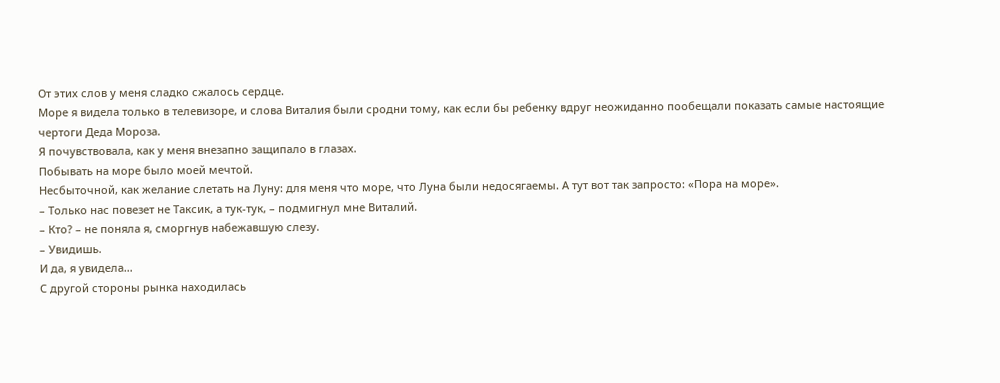От этих слов у меня сладко сжалось сердце.
Море я видела только в телевизоре, и слова Виталия были сродни тому, как если бы ребенку вдруг неожиданно пообещали показать самые настоящие чертоги Деда Мороза.
Я почувствовала, как у меня внезапно защипало в глазах.
Побывать на море было моей мечтой.
Несбыточной, как желание слетать на Луну: для меня что море, что Луна были недосягаемы. А тут вот так запросто: «Пора на море».
– Только нас повезет не Таксик, а тук-тук, – подмигнул мне Виталий.
– Кто? – не поняла я, сморгнув набежавшую слезу.
– Увидишь.
И да, я увидела…
С другой стороны рынка находилась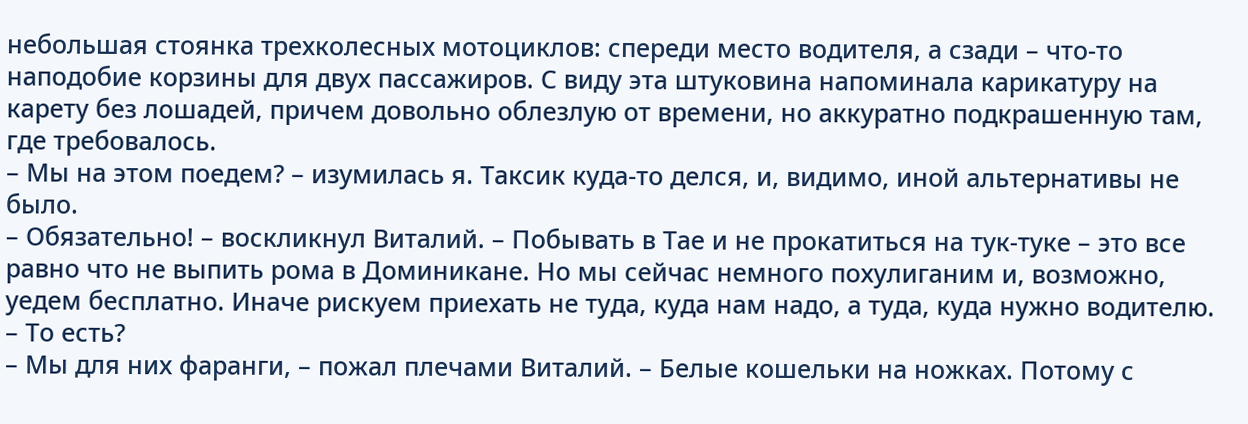небольшая стоянка трехколесных мотоциклов: спереди место водителя, а сзади – что-то наподобие корзины для двух пассажиров. С виду эта штуковина напоминала карикатуру на карету без лошадей, причем довольно облезлую от времени, но аккуратно подкрашенную там, где требовалось.
– Мы на этом поедем? – изумилась я. Таксик куда-то делся, и, видимо, иной альтернативы не было.
– Обязательно! – воскликнул Виталий. – Побывать в Тае и не прокатиться на тук-туке – это все равно что не выпить рома в Доминикане. Но мы сейчас немного похулиганим и, возможно, уедем бесплатно. Иначе рискуем приехать не туда, куда нам надо, а туда, куда нужно водителю.
– То есть?
– Мы для них фаранги, – пожал плечами Виталий. – Белые кошельки на ножках. Потому с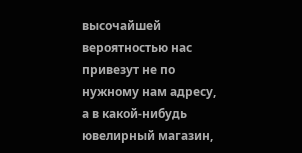высочайшей вероятностью нас привезут не по нужному нам адресу, а в какой-нибудь ювелирный магазин,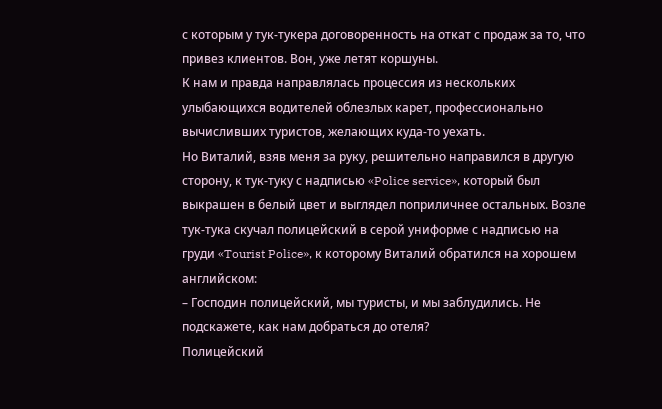с которым у тук-тукера договоренность на откат с продаж за то, что привез клиентов. Вон, уже летят коршуны.
К нам и правда направлялась процессия из нескольких улыбающихся водителей облезлых карет, профессионально вычисливших туристов, желающих куда-то уехать.
Но Виталий, взяв меня за руку, решительно направился в другую сторону, к тук-туку с надписью «Police service», который был выкрашен в белый цвет и выглядел поприличнее остальных. Возле тук-тука скучал полицейский в серой униформе с надписью на груди «Tourist Police», к которому Виталий обратился на хорошем английском:
– Господин полицейский, мы туристы, и мы заблудились. Не подскажете, как нам добраться до отеля?
Полицейский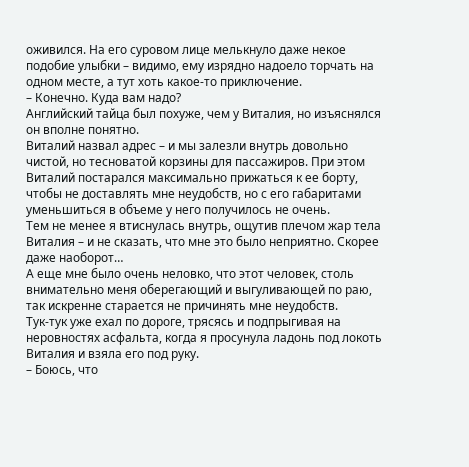оживился. На его суровом лице мелькнуло даже некое подобие улыбки – видимо, ему изрядно надоело торчать на одном месте, а тут хоть какое-то приключение.
– Конечно. Куда вам надо?
Английский тайца был похуже, чем у Виталия, но изъяснялся он вполне понятно.
Виталий назвал адрес – и мы залезли внутрь довольно чистой, но тесноватой корзины для пассажиров. При этом Виталий постарался максимально прижаться к ее борту, чтобы не доставлять мне неудобств, но с его габаритами уменьшиться в объеме у него получилось не очень.
Тем не менее я втиснулась внутрь, ощутив плечом жар тела Виталия – и не сказать, что мне это было неприятно. Скорее даже наоборот…
А еще мне было очень неловко, что этот человек, столь внимательно меня оберегающий и выгуливающей по раю, так искренне старается не причинять мне неудобств.
Тук-тук уже ехал по дороге, трясясь и подпрыгивая на неровностях асфальта, когда я просунула ладонь под локоть Виталия и взяла его под руку.
– Боюсь, что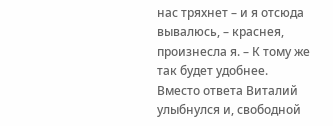нас тряхнет – и я отсюда вывалюсь, – краснея, произнесла я. – К тому же так будет удобнее.
Вместо ответа Виталий улыбнулся и, свободной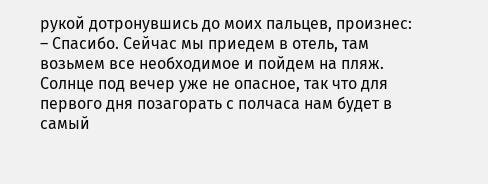рукой дотронувшись до моих пальцев, произнес:
– Спасибо. Сейчас мы приедем в отель, там возьмем все необходимое и пойдем на пляж. Солнце под вечер уже не опасное, так что для первого дня позагорать с полчаса нам будет в самый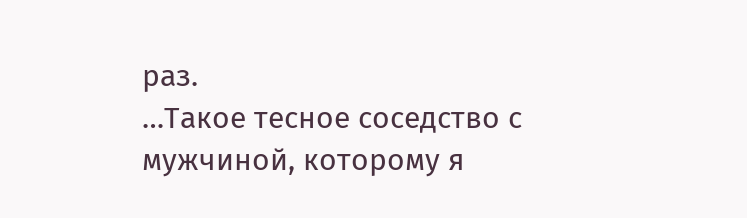раз.
…Такое тесное соседство с мужчиной, которому я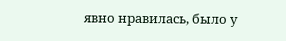явно нравилась, было у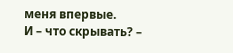меня впервые.
И – что скрывать? –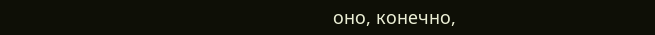оно, конечно,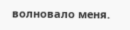волновало меня.